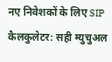नए निवेशकों के लिए SIP कैलकुलेटर: सही म्युचुअल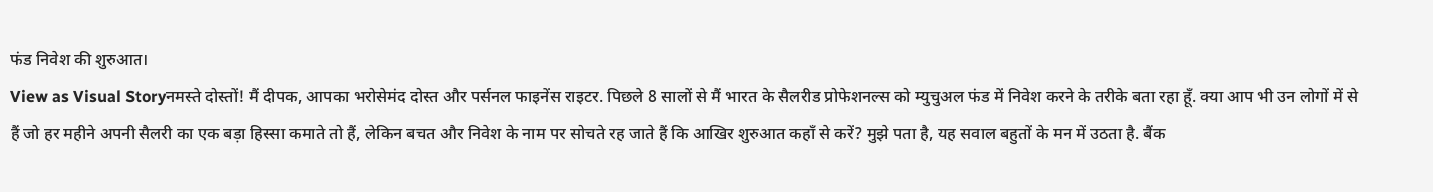फंड निवेश की शुरुआत।
View as Visual Storyनमस्ते दोस्तों! मैं दीपक, आपका भरोसेमंद दोस्त और पर्सनल फाइनेंस राइटर. पिछले 8 सालों से मैं भारत के सैलरीड प्रोफेशनल्स को म्युचुअल फंड में निवेश करने के तरीके बता रहा हूँ. क्या आप भी उन लोगों में से हैं जो हर महीने अपनी सैलरी का एक बड़ा हिस्सा कमाते तो हैं, लेकिन बचत और निवेश के नाम पर सोचते रह जाते हैं कि आखिर शुरुआत कहाँ से करें? मुझे पता है, यह सवाल बहुतों के मन में उठता है. बैंक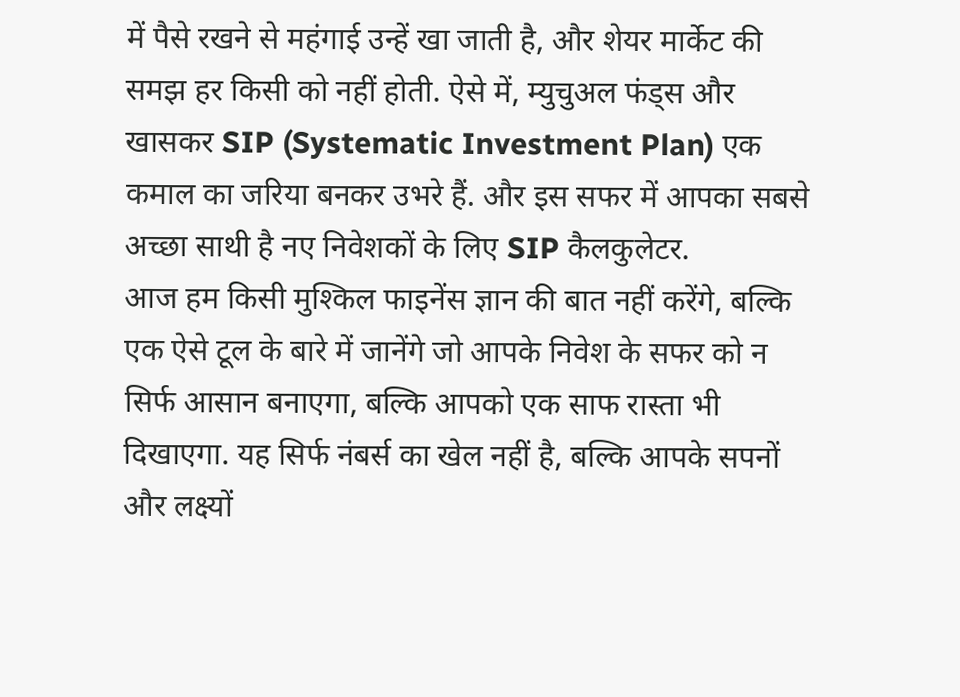में पैसे रखने से महंगाई उन्हें खा जाती है, और शेयर मार्केट की समझ हर किसी को नहीं होती. ऐसे में, म्युचुअल फंड्स और खासकर SIP (Systematic Investment Plan) एक कमाल का जरिया बनकर उभरे हैं. और इस सफर में आपका सबसे अच्छा साथी है नए निवेशकों के लिए SIP कैलकुलेटर.
आज हम किसी मुश्किल फाइनेंस ज्ञान की बात नहीं करेंगे, बल्कि एक ऐसे टूल के बारे में जानेंगे जो आपके निवेश के सफर को न सिर्फ आसान बनाएगा, बल्कि आपको एक साफ रास्ता भी दिखाएगा. यह सिर्फ नंबर्स का खेल नहीं है, बल्कि आपके सपनों और लक्ष्यों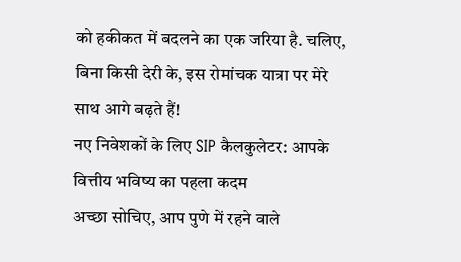को हकीकत में बदलने का एक जरिया है. चलिए, बिना किसी देरी के, इस रोमांचक यात्रा पर मेरे साथ आगे बढ़ते हैं!
नए निवेशकों के लिए SIP कैलकुलेटर: आपके वित्तीय भविष्य का पहला कदम
अच्छा सोचिए, आप पुणे में रहने वाले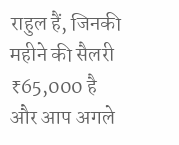राहुल हैं, जिनकी महीने की सैलरी ₹65,000 है और आप अगले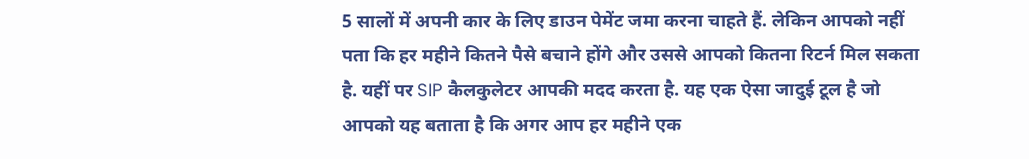5 सालों में अपनी कार के लिए डाउन पेमेंट जमा करना चाहते हैं. लेकिन आपको नहीं पता कि हर महीने कितने पैसे बचाने होंगे और उससे आपको कितना रिटर्न मिल सकता है. यहीं पर SIP कैलकुलेटर आपकी मदद करता है. यह एक ऐसा जादुई टूल है जो आपको यह बताता है कि अगर आप हर महीने एक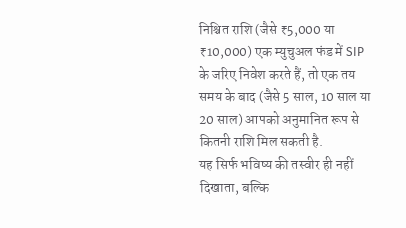निश्चित राशि (जैसे ₹5,000 या ₹10,000) एक म्युचुअल फंड में SIP के जरिए निवेश करते हैं, तो एक तय समय के बाद (जैसे 5 साल, 10 साल या 20 साल) आपको अनुमानित रूप से कितनी राशि मिल सकती है.
यह सिर्फ भविष्य की तस्वीर ही नहीं दिखाता, बल्कि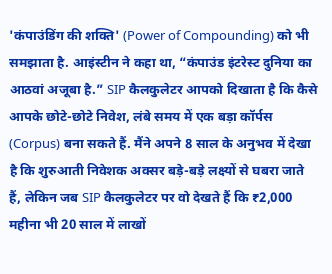'कंपाउंडिंग की शक्ति' (Power of Compounding) को भी समझाता है. आइंस्टीन ने कहा था, “कंपाउंड इंटरेस्ट दुनिया का आठवां अजूबा है.” SIP कैलकुलेटर आपको दिखाता है कि कैसे आपके छोटे-छोटे निवेश, लंबे समय में एक बड़ा कॉर्पस (Corpus) बना सकते हैं. मैंने अपने 8 साल के अनुभव में देखा है कि शुरुआती निवेशक अक्सर बड़े-बड़े लक्ष्यों से घबरा जाते हैं, लेकिन जब SIP कैलकुलेटर पर वो देखते हैं कि ₹2,000 महीना भी 20 साल में लाखों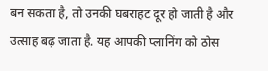बन सकता है, तो उनकी घबराहट दूर हो जाती है और उत्साह बढ़ जाता है. यह आपकी प्लानिंग को ठोस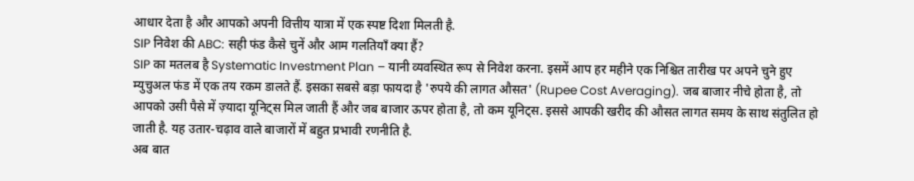आधार देता है और आपको अपनी वित्तीय यात्रा में एक स्पष्ट दिशा मिलती है.
SIP निवेश की ABC: सही फंड कैसे चुनें और आम गलतियाँ क्या हैं?
SIP का मतलब है Systematic Investment Plan – यानी व्यवस्थित रूप से निवेश करना. इसमें आप हर महीने एक निश्चित तारीख पर अपने चुने हुए म्युचुअल फंड में एक तय रकम डालते हैं. इसका सबसे बड़ा फायदा है 'रुपये की लागत औसत' (Rupee Cost Averaging). जब बाजार नीचे होता है, तो आपको उसी पैसे में ज़्यादा यूनिट्स मिल जाती हैं और जब बाजार ऊपर होता है, तो कम यूनिट्स. इससे आपकी खरीद की औसत लागत समय के साथ संतुलित हो जाती है. यह उतार-चढ़ाव वाले बाजारों में बहुत प्रभावी रणनीति है.
अब बात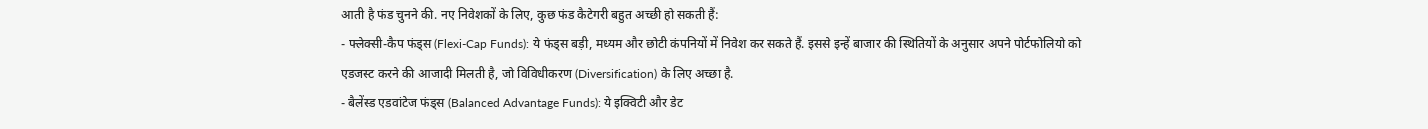आती है फंड चुनने की. नए निवेशकों के लिए, कुछ फंड कैटेगरी बहुत अच्छी हो सकती हैं:
- फ्लेक्सी-कैप फंड्स (Flexi-Cap Funds): ये फंड्स बड़ी, मध्यम और छोटी कंपनियों में निवेश कर सकते हैं. इससे इन्हें बाजार की स्थितियों के अनुसार अपने पोर्टफोलियो को एडजस्ट करने की आजादी मिलती है, जो विविधीकरण (Diversification) के लिए अच्छा है.
- बैलेंस्ड एडवांटेज फंड्स (Balanced Advantage Funds): ये इक्विटी और डेट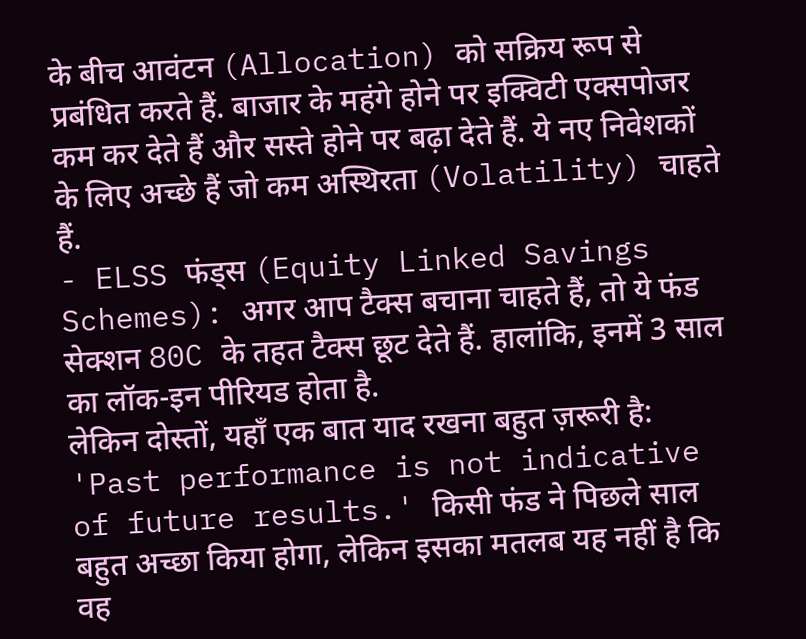के बीच आवंटन (Allocation) को सक्रिय रूप से प्रबंधित करते हैं. बाजार के महंगे होने पर इक्विटी एक्सपोजर कम कर देते हैं और सस्ते होने पर बढ़ा देते हैं. ये नए निवेशकों के लिए अच्छे हैं जो कम अस्थिरता (Volatility) चाहते हैं.
- ELSS फंड्स (Equity Linked Savings Schemes): अगर आप टैक्स बचाना चाहते हैं, तो ये फंड सेक्शन 80C के तहत टैक्स छूट देते हैं. हालांकि, इनमें 3 साल का लॉक-इन पीरियड होता है.
लेकिन दोस्तों, यहाँ एक बात याद रखना बहुत ज़रूरी है: 'Past performance is not indicative of future results.' किसी फंड ने पिछले साल बहुत अच्छा किया होगा, लेकिन इसका मतलब यह नहीं है कि वह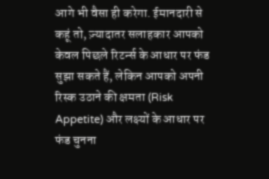आगे भी वैसा ही करेगा. ईमानदारी से कहूं तो, ज़्यादातर सलाहकार आपको केवल पिछले रिटर्न्स के आधार पर फंड सुझा सकते हैं, लेकिन आपको अपनी रिस्क उठाने की क्षमता (Risk Appetite) और लक्ष्यों के आधार पर फंड चुनना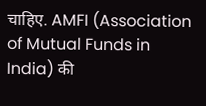चाहिए. AMFI (Association of Mutual Funds in India) की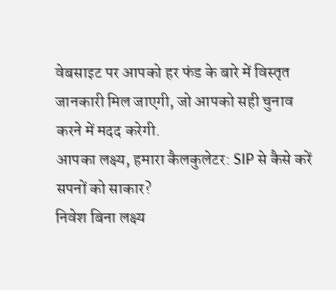वेबसाइट पर आपको हर फंड के बारे में विस्तृत जानकारी मिल जाएगी, जो आपको सही चुनाव करने में मदद करेगी.
आपका लक्ष्य, हमारा कैलकुलेटर: SIP से कैसे करें सपनों को साकार?
निवेश बिना लक्ष्य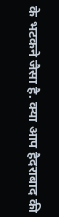के भटकने जैसा है. क्या आप हैदराबाद की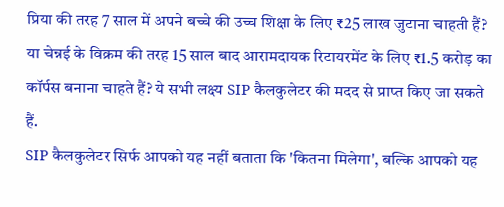प्रिया की तरह 7 साल में अपने बच्चे की उच्च शिक्षा के लिए ₹25 लाख जुटाना चाहती हैं? या चेन्नई के विक्रम की तरह 15 साल बाद आरामदायक रिटायरमेंट के लिए ₹1.5 करोड़ का कॉर्पस बनाना चाहते हैं? ये सभी लक्ष्य SIP कैलकुलेटर की मदद से प्राप्त किए जा सकते हैं.
SIP कैलकुलेटर सिर्फ आपको यह नहीं बताता कि 'कितना मिलेगा', बल्कि आपको यह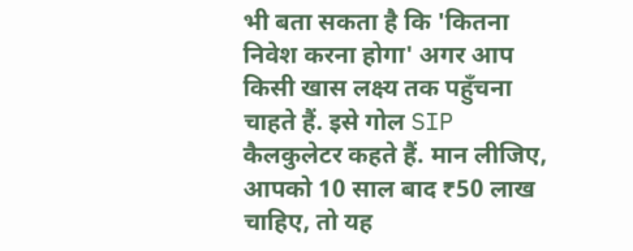भी बता सकता है कि 'कितना निवेश करना होगा' अगर आप किसी खास लक्ष्य तक पहुँचना चाहते हैं. इसे गोल SIP कैलकुलेटर कहते हैं. मान लीजिए, आपको 10 साल बाद ₹50 लाख चाहिए, तो यह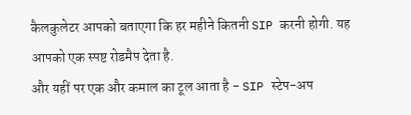कैलकुलेटर आपको बताएगा कि हर महीने कितनी SIP करनी होगी. यह आपको एक स्पष्ट रोडमैप देता है.
और यहीं पर एक और कमाल का टूल आता है - SIP स्टेप-अप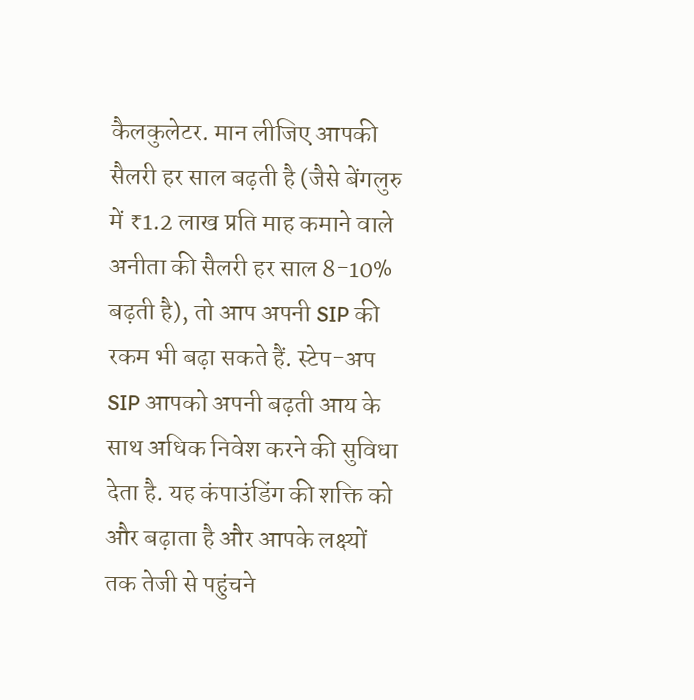कैलकुलेटर. मान लीजिए आपकी सैलरी हर साल बढ़ती है (जैसे बेंगलुरु में ₹1.2 लाख प्रति माह कमाने वाले अनीता की सैलरी हर साल 8-10% बढ़ती है), तो आप अपनी SIP की रकम भी बढ़ा सकते हैं. स्टेप-अप SIP आपको अपनी बढ़ती आय के साथ अधिक निवेश करने की सुविधा देता है. यह कंपाउंडिंग की शक्ति को और बढ़ाता है और आपके लक्ष्यों तक तेजी से पहुंचने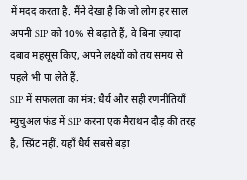में मदद करता है. मैंने देखा है कि जो लोग हर साल अपनी SIP को 10% से बढ़ाते हैं, वे बिना ज़्यादा दबाव महसूस किए, अपने लक्ष्यों को तय समय से पहले भी पा लेते हैं.
SIP में सफलता का मंत्र: धैर्य और सही रणनीतियाँ
म्युचुअल फंड में SIP करना एक मैराथन दौड़ की तरह है, स्प्रिंट नहीं. यहाँ धैर्य सबसे बड़ा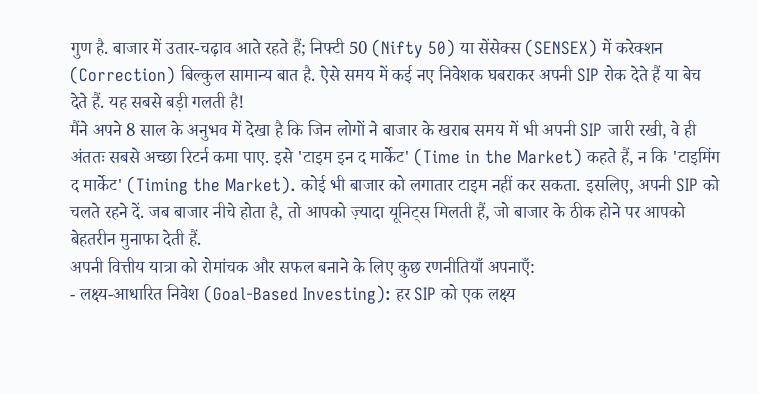गुण है. बाजार में उतार-चढ़ाव आते रहते हैं; निफ्टी 50 (Nifty 50) या सेंसेक्स (SENSEX) में करेक्शन (Correction) बिल्कुल सामान्य बात है. ऐसे समय में कई नए निवेशक घबराकर अपनी SIP रोक देते हैं या बेच देते हैं. यह सबसे बड़ी गलती है!
मैंने अपने 8 साल के अनुभव में देखा है कि जिन लोगों ने बाजार के खराब समय में भी अपनी SIP जारी रखी, वे ही अंततः सबसे अच्छा रिटर्न कमा पाए. इसे 'टाइम इन द मार्केट' (Time in the Market) कहते हैं, न कि 'टाइमिंग द मार्केट' (Timing the Market). कोई भी बाजार को लगातार टाइम नहीं कर सकता. इसलिए, अपनी SIP को चलते रहने दें. जब बाजार नीचे होता है, तो आपको ज़्यादा यूनिट्स मिलती हैं, जो बाजार के ठीक होने पर आपको बेहतरीन मुनाफा देती हैं.
अपनी वित्तीय यात्रा को रोमांचक और सफल बनाने के लिए कुछ रणनीतियाँ अपनाएँ:
- लक्ष्य-आधारित निवेश (Goal-Based Investing): हर SIP को एक लक्ष्य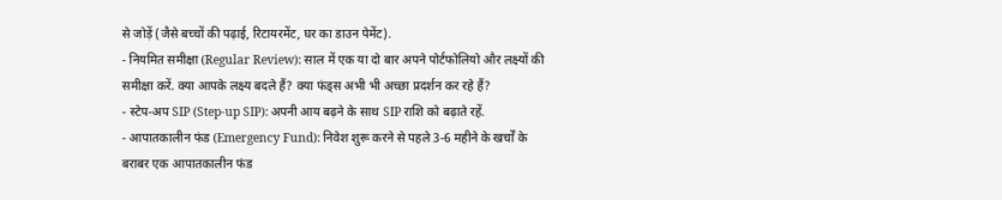से जोड़ें (जैसे बच्चों की पढ़ाई, रिटायरमेंट, घर का डाउन पेमेंट).
- नियमित समीक्षा (Regular Review): साल में एक या दो बार अपने पोर्टफोलियो और लक्ष्यों की समीक्षा करें. क्या आपके लक्ष्य बदले हैं? क्या फंड्स अभी भी अच्छा प्रदर्शन कर रहे हैं?
- स्टेप-अप SIP (Step-up SIP): अपनी आय बढ़ने के साथ SIP राशि को बढ़ाते रहें.
- आपातकालीन फंड (Emergency Fund): निवेश शुरू करने से पहले 3-6 महीने के खर्चों के बराबर एक आपातकालीन फंड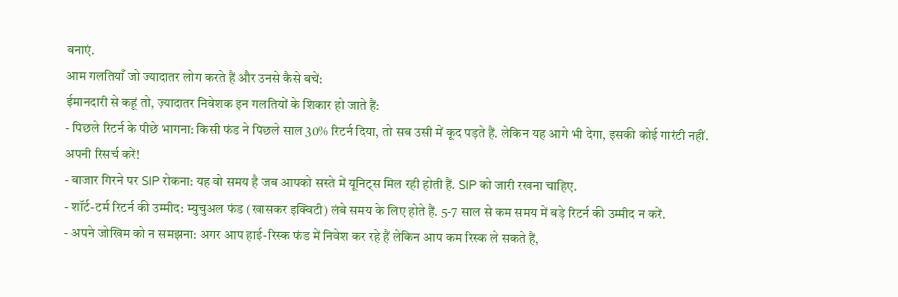बनाएं.
आम गलतियाँ जो ज्यादातर लोग करते हैं और उनसे कैसे बचें:
ईमानदारी से कहूं तो, ज़्यादातर निवेशक इन गलतियों के शिकार हो जाते हैं:
- पिछले रिटर्न के पीछे भागना: किसी फंड ने पिछले साल 30% रिटर्न दिया, तो सब उसी में कूद पड़ते हैं. लेकिन यह आगे भी देगा, इसकी कोई गारंटी नहीं. अपनी रिसर्च करें!
- बाजार गिरने पर SIP रोकना: यह वो समय है जब आपको सस्ते में यूनिट्स मिल रही होती हैं. SIP को जारी रखना चाहिए.
- शॉर्ट-टर्म रिटर्न की उम्मीद: म्युचुअल फंड (खासकर इक्विटी) लंबे समय के लिए होते हैं. 5-7 साल से कम समय में बड़े रिटर्न की उम्मीद न करें.
- अपने जोखिम को न समझना: अगर आप हाई-रिस्क फंड में निवेश कर रहे हैं लेकिन आप कम रिस्क ले सकते हैं,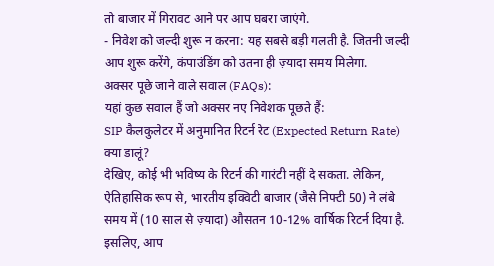तो बाजार में गिरावट आने पर आप घबरा जाएंगे.
- निवेश को जल्दी शुरू न करना: यह सबसे बड़ी गलती है. जितनी जल्दी आप शुरू करेंगे, कंपाउंडिंग को उतना ही ज़्यादा समय मिलेगा.
अक्सर पूछे जाने वाले सवाल (FAQs):
यहां कुछ सवाल हैं जो अक्सर नए निवेशक पूछते हैं:
SIP कैलकुलेटर में अनुमानित रिटर्न रेट (Expected Return Rate) क्या डालूं?
देखिए, कोई भी भविष्य के रिटर्न की गारंटी नहीं दे सकता. लेकिन, ऐतिहासिक रूप से, भारतीय इक्विटी बाजार (जैसे निफ्टी 50) ने लंबे समय में (10 साल से ज़्यादा) औसतन 10-12% वार्षिक रिटर्न दिया है. इसलिए, आप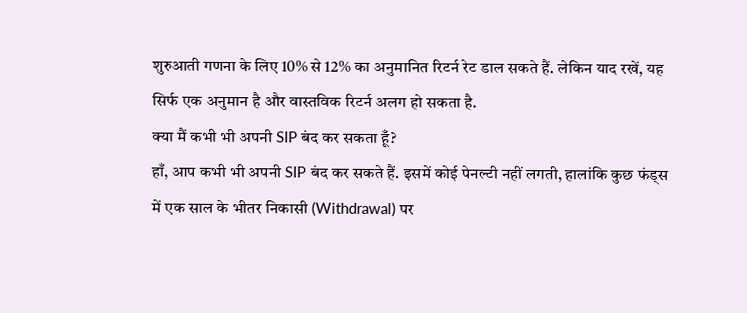शुरुआती गणना के लिए 10% से 12% का अनुमानित रिटर्न रेट डाल सकते हैं. लेकिन याद रखें, यह सिर्फ एक अनुमान है और वास्तविक रिटर्न अलग हो सकता है.
क्या मैं कभी भी अपनी SIP बंद कर सकता हूँ?
हाँ, आप कभी भी अपनी SIP बंद कर सकते हैं. इसमें कोई पेनल्टी नहीं लगती, हालांकि कुछ फंड्स में एक साल के भीतर निकासी (Withdrawal) पर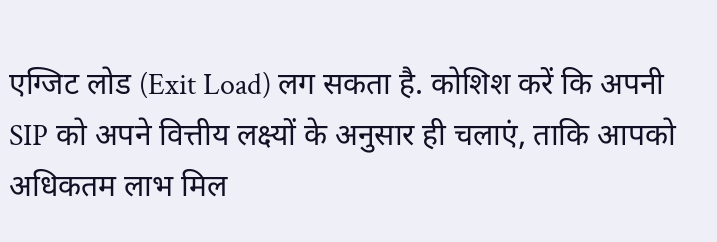एग्जिट लोड (Exit Load) लग सकता है. कोशिश करें कि अपनी SIP को अपने वित्तीय लक्ष्यों के अनुसार ही चलाएं, ताकि आपको अधिकतम लाभ मिल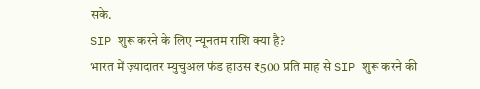सके.
SIP शुरू करने के लिए न्यूनतम राशि क्या है?
भारत में ज़्यादातर म्युचुअल फंड हाउस ₹500 प्रति माह से SIP शुरू करने की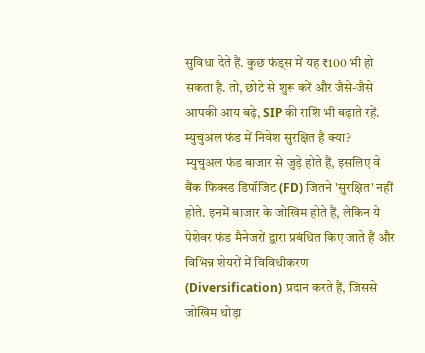सुविधा देते हैं. कुछ फंड्स में यह ₹100 भी हो सकता है. तो, छोटे से शुरू करें और जैसे-जैसे आपकी आय बढ़े, SIP की राशि भी बढ़ाते रहें.
म्युचुअल फंड में निवेश सुरक्षित है क्या?
म्युचुअल फंड बाजार से जुड़े होते हैं, इसलिए वे बैंक फिक्स्ड डिपॉजिट (FD) जितने 'सुरक्षित' नहीं होते. इनमें बाजार के जोखिम होते हैं, लेकिन ये पेशेवर फंड मैनेजरों द्वारा प्रबंधित किए जाते हैं और विभिन्न शेयरों में विविधीकरण (Diversification) प्रदान करते हैं, जिससे जोखिम थोड़ा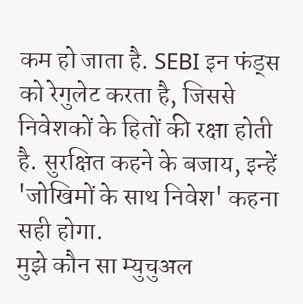कम हो जाता है. SEBI इन फंड्स को रेगुलेट करता है, जिससे निवेशकों के हितों की रक्षा होती है. सुरक्षित कहने के बजाय, इन्हें 'जोखिमों के साथ निवेश' कहना सही होगा.
मुझे कौन सा म्युचुअल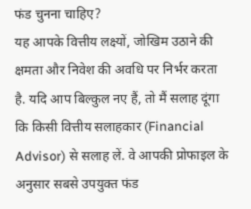फंड चुनना चाहिए?
यह आपके वित्तीय लक्ष्यों, जोखिम उठाने की क्षमता और निवेश की अवधि पर निर्भर करता है. यदि आप बिल्कुल नए हैं, तो मैं सलाह दूंगा कि किसी वित्तीय सलाहकार (Financial Advisor) से सलाह लें. वे आपकी प्रोफाइल के अनुसार सबसे उपयुक्त फंड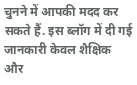चुनने में आपकी मदद कर सकते हैं. इस ब्लॉग में दी गई जानकारी केवल शैक्षिक और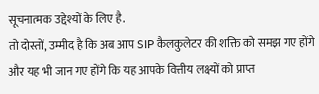सूचनात्मक उद्देश्यों के लिए है.
तो दोस्तों, उम्मीद है कि अब आप SIP कैलकुलेटर की शक्ति को समझ गए होंगे और यह भी जान गए होंगे कि यह आपके वित्तीय लक्ष्यों को प्राप्त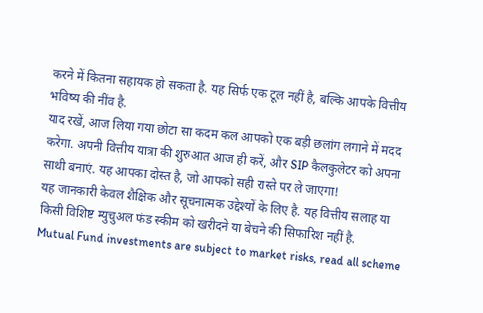करने में कितना सहायक हो सकता है. यह सिर्फ एक टूल नहीं है, बल्कि आपके वित्तीय भविष्य की नींव है.
याद रखें, आज लिया गया छोटा सा कदम कल आपको एक बड़ी छलांग लगाने में मदद करेगा. अपनी वित्तीय यात्रा की शुरुआत आज ही करें, और SIP कैलकुलेटर को अपना साथी बनाएं. यह आपका दोस्त है, जो आपको सही रास्ते पर ले जाएगा!
यह जानकारी केवल शैक्षिक और सूचनात्मक उद्देश्यों के लिए है. यह वित्तीय सलाह या किसी विशिष्ट म्युचुअल फंड स्कीम को खरीदने या बेचने की सिफारिश नहीं है.
Mutual Fund investments are subject to market risks, read all scheme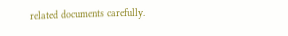related documents carefully.